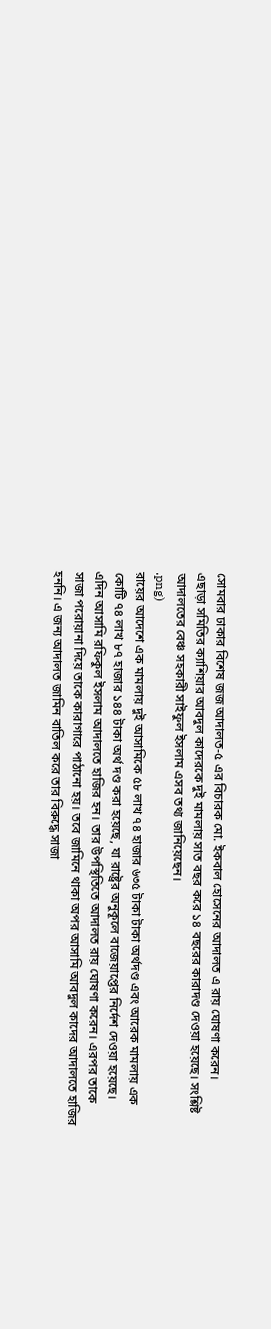সোমবার ঢাকার বিশেষ জজ আদালত-৫ এর বিচারক মো. ইকবাল হোসেনের আদালত এ রায় ঘোষণা করেন।
এছাড়া সমিতির ক্যাশিয়ার আবদুল কাদেরকে দুই মামলায় সাত বছর করে ১৪ বছরের কারাদণ্ড দেওয়া হয়েছে। সংশ্লিষ্ট আদালতের বেঞ্চ সহকারী সাইফুল ইসলাম এসব তথ্য জানিয়েছেন।
.png)
রায়ের আদেশে এক মামলায় দুই আসামিকে ৫৮ লাখ ৭৪ হাজার ৬৩৫ টাকা টাকা অর্থদণ্ড এবং আরেক মামলায় এক কোটি ৭৪ লাখ ৮৭ হাজার ১৪৪ টাকা অর্থ দণ্ড করা হয়েছে, যা রাষ্ট্রের অনুকূলে বাজেয়াপ্তের নির্দেশ দেওয়া হয়েছে।
এদিন আসামি রফিকুল ইসলাম আদালতে হাজির হন। তার উপস্থিতিতে আদালত রায় ঘোষণা করেন। এরপর তাকে সাজা পরোয়ানা দিয়ে তাকে কারাগারে পাঠানো হয়। তবে জামিনে থাকা অপর আসামি আবদুল কাদের আদালতে হাজির হননি। এ জন্য আদালত জামিন বাতিল করে তার বিরুদ্ধে সাজা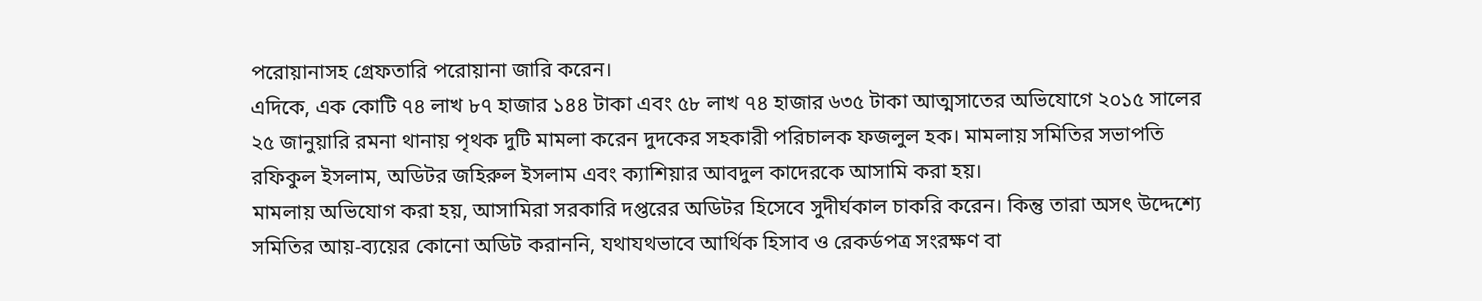পরোয়ানাসহ গ্রেফতারি পরোয়ানা জারি করেন।
এদিকে, এক কোটি ৭৪ লাখ ৮৭ হাজার ১৪৪ টাকা এবং ৫৮ লাখ ৭৪ হাজার ৬৩৫ টাকা আত্মসাতের অভিযোগে ২০১৫ সালের ২৫ জানুয়ারি রমনা থানায় পৃথক দুটি মামলা করেন দুদকের সহকারী পরিচালক ফজলুল হক। মামলায় সমিতির সভাপতি রফিকুল ইসলাম, অডিটর জহিরুল ইসলাম এবং ক্যাশিয়ার আবদুল কাদেরকে আসামি করা হয়।
মামলায় অভিযোগ করা হয়, আসামিরা সরকারি দপ্তরের অডিটর হিসেবে সুদীর্ঘকাল চাকরি করেন। কিন্তু তারা অসৎ উদ্দেশ্যে সমিতির আয়-ব্যয়ের কোনো অডিট করাননি, যথাযথভাবে আর্থিক হিসাব ও রেকর্ডপত্র সংরক্ষণ বা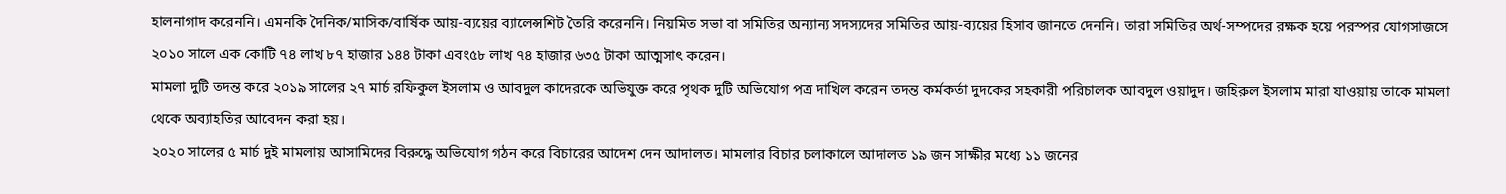হালনাগাদ করেননি। এমনকি দৈনিক/মাসিক/বার্ষিক আয়-ব্যয়ের ব্যালেন্সশিট তৈরি করেননি। নিয়মিত সভা বা সমিতির অন্যান্য সদস্যদের সমিতির আয়-ব্যয়ের হিসাব জানতে দেননি। তারা সমিতির অর্থ-সম্পদের রক্ষক হয়ে পরস্পর যোগসাজসে ২০১০ সালে এক কোটি ৭৪ লাখ ৮৭ হাজার ১৪৪ টাকা এবং৫৮ লাখ ৭৪ হাজার ৬৩৫ টাকা আত্মসাৎ করেন।
মামলা দুটি তদন্ত করে ২০১৯ সালের ২৭ মার্চ রফিকুল ইসলাম ও আবদুল কাদেরকে অভিযুক্ত করে পৃথক দুটি অভিযোগ পত্র দাখিল করেন তদন্ত কর্মকর্তা দুদকের সহকারী পরিচালক আবদুল ওয়াদুদ। জহিরুল ইসলাম মারা যাওয়ায় তাকে মামলা থেকে অব্যাহতির আবেদন করা হয়।
২০২০ সালের ৫ মার্চ দুই মামলায় আসামিদের বিরুদ্ধে অভিযোগ গঠন করে বিচারের আদেশ দেন আদালত। মামলার বিচার চলাকালে আদালত ১৯ জন সাক্ষীর মধ্যে ১১ জনের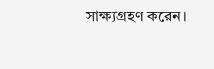সাক্ষ্যগ্রহণ করেন।